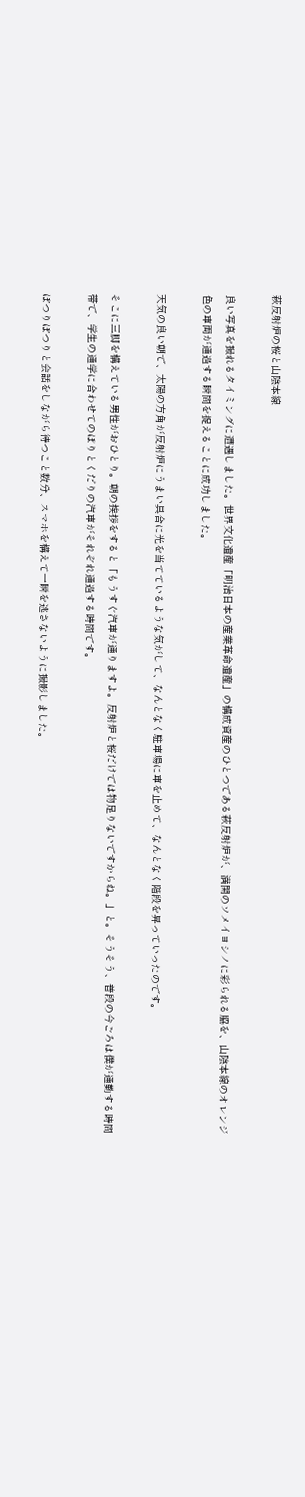萩反射炉の桜と山陰本線

良い写真を撮れるタイミングに遭遇しました。世界文化遺産「明治日本の産業革命遺産」の構成資産のひとつである萩反射炉が、満開のソメイヨシノに彩られる脇を、山陰本線のオレンジ色の車両が通過する瞬間を捉えることに成功しました。

天気の良い朝で、太陽の方角が反射炉にうまい具合に光を当てているような気がして、なんとなく駐車場に車を止めて、なんとなく階段を昇っていったのです。

そこに三脚を構えている男性がおひとり。朝の挨拶をすると「もうすぐ汽車が通りますよ。反射炉と桜だけでは物足りないですからね。」と。そうそう、普段の今ごろは僕が通勤する時間帯で、学生の通学に合わせてのぼりとくだりの汽車がそれぞれ通過する時間です。

ぽつりぽつりと会話をしながら待つこと数分、スマホを構えて一瞬を逃さないように撮影しました。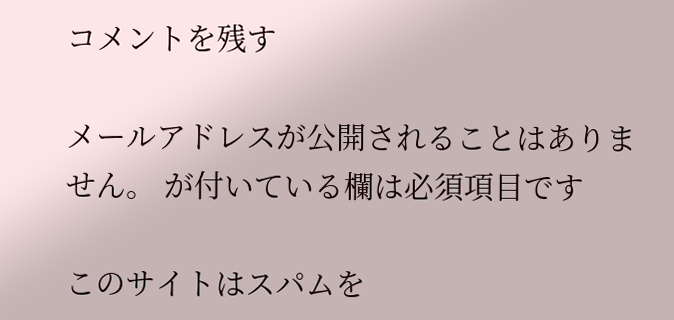コメントを残す

メールアドレスが公開されることはありません。 が付いている欄は必須項目です

このサイトはスパムを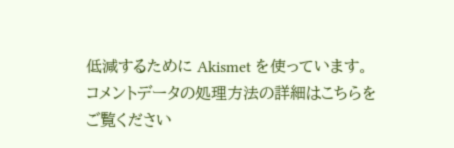低減するために Akismet を使っています。コメントデータの処理方法の詳細はこちらをご覧ください